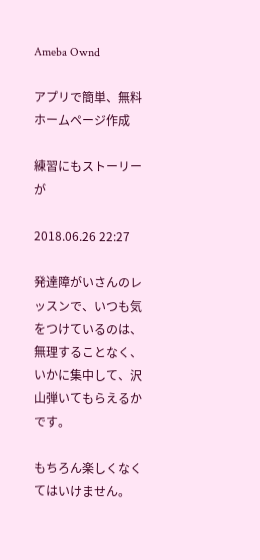Ameba Ownd

アプリで簡単、無料ホームページ作成

練習にもストーリーが

2018.06.26 22:27

発達障がいさんのレッスンで、いつも気をつけているのは、無理することなく、いかに集中して、沢山弾いてもらえるかです。

もちろん楽しくなくてはいけません。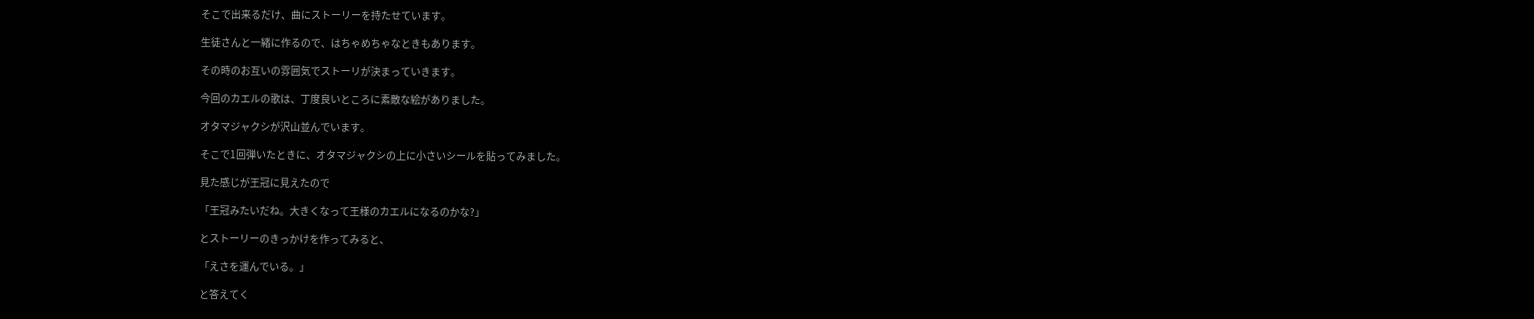そこで出来るだけ、曲にストーリーを持たせています。

生徒さんと一緒に作るので、はちゃめちゃなときもあります。

その時のお互いの雰囲気でストーリが決まっていきます。

今回のカエルの歌は、丁度良いところに素敵な絵がありました。

オタマジャクシが沢山並んでいます。

そこで1回弾いたときに、オタマジャクシの上に小さいシールを貼ってみました。

見た感じが王冠に見えたので

「王冠みたいだね。大きくなって王様のカエルになるのかな?」

とストーリーのきっかけを作ってみると、

「えさを運んでいる。」

と答えてく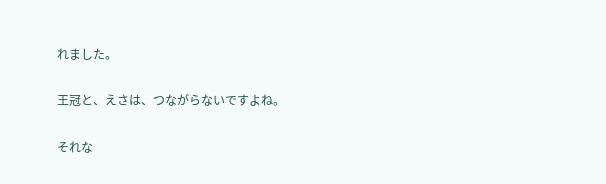れました。

王冠と、えさは、つながらないですよね。

それな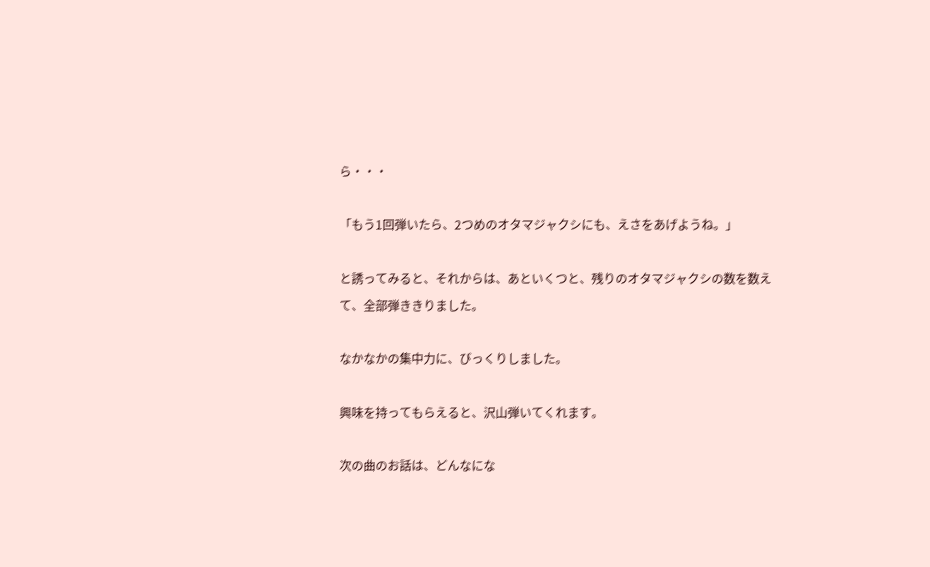ら・・・

「もう1回弾いたら、2つめのオタマジャクシにも、えさをあげようね。」

と誘ってみると、それからは、あといくつと、残りのオタマジャクシの数を数えて、全部弾ききりました。

なかなかの集中力に、びっくりしました。

興味を持ってもらえると、沢山弾いてくれます。

次の曲のお話は、どんなにな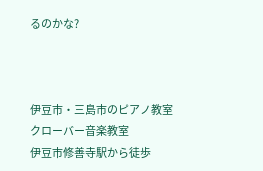るのかな?



伊豆市・三島市のピアノ教室
クローバー音楽教室
伊豆市修善寺駅から徒歩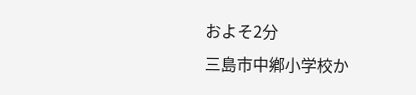およそ2分
三島市中鄕小学校か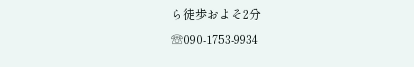ら徒歩およそ2分
☏090-1753-9934